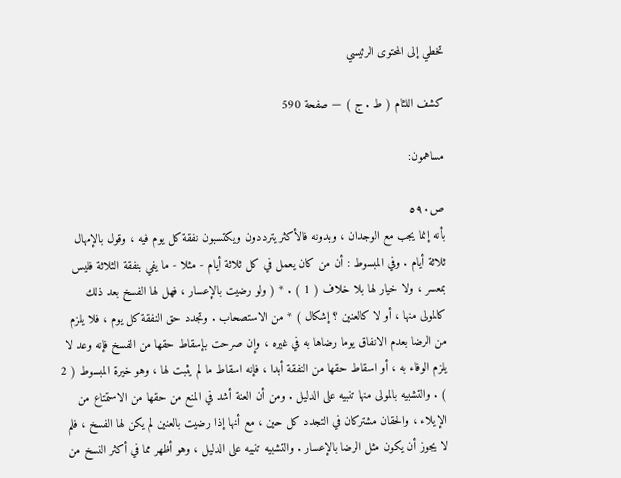تخطي إلى المحتوى الرئيسي

كشف اللثام ( ط . ج ) — صفحة 590

مساهمون:

ص٥٩٠
بأنه إنما يجب مع الوجدان ، وبدونه فالأكثر يترددون ويكتسبون نفقة كل يوم فيه ، وقول بالإمهال ثلاثة أيام . وفي المبسوط : أن من كان يعمل في كل ثلاثة أيام - مثلا - ما يفي بنفقة الثلاثة فليس بمعسر ، ولا خيار لها بلا خلاف ( 1 ) . * ( ولو رضيت بالإعسار ، فهل لها الفسخ بعد ذلك كالمولى منها ، أو لا كالعنين ؟ إشكال ) * من الاستصحاب . وتجدد حق النفقة كل يوم ، فلا يلزم من الرضا بعدم الانفاق يوما رضاها به في غيره ، وإن صرحت بإسقاط حقها من الفسخ فإنه وعد لا يلزم الوفاء به ، أو اسقاط حقها من النفقة أبدا ، فإنه اسقاط ما لم يثبت لها ، وهو خيرة المبسوط ( 2 ) . والتشبيه بالمولى منها تنبيه على الدليل . ومن أن العنة أشد في المنع من حقها من الاستمتاع من الإيلاء ، والحقان مشتركان في التجدد كل حين ، مع أنها إذا رضيت بالعنين لم يكن لها الفسخ ، فلم لا يجوز أن يكون مثل الرضا بالإعسار . والتشبيه تنبيه على الدليل ، وهو أظهر مما في أكثر النسخ من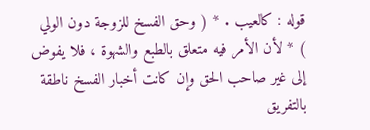قوله : كالعيب . * ( وحق الفسخ للزوجة دون الولي ) * لأن الأمر فيه متعلق بالطبع والشهوة ، فلا يفوض إلى غير صاحب الحق وإن كانت أخبار الفسخ ناطقة بالتفريق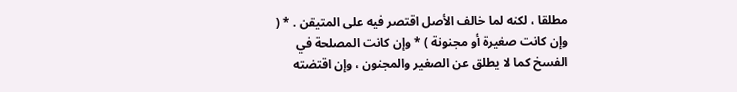مطلقا ، لكنه لما خالف الأصل اقتصر فيه على المتيقن . * ( وإن كانت صغيرة أو مجنونة ) * وإن كانت المصلحة في الفسخ كما لا يطلق عن الصغير والمجنون ، وإن اقتضته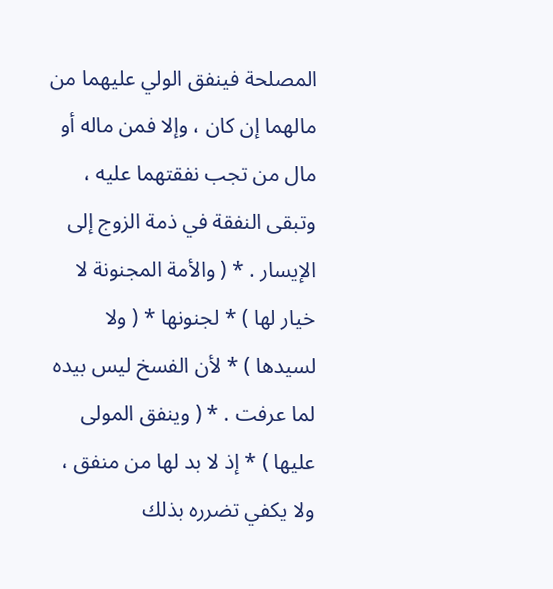المصلحة فينفق الولي عليهما من مالهما إن كان ، وإلا فمن ماله أو مال من تجب نفقتهما عليه ، وتبقى النفقة في ذمة الزوج إلى الإيسار . * ( والأمة المجنونة لا خيار لها ) * لجنونها * ( ولا لسيدها ) * لأن الفسخ ليس بيده لما عرفت . * ( وينفق المولى عليها ) * إذ لا بد لها من منفق ، ولا يكفي تضرره بذلك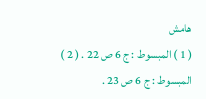هامش
( 1 ) المبسوط : ج 6 ص 22 . ( 2 ) المبسوط : ج 6 ص 23 .